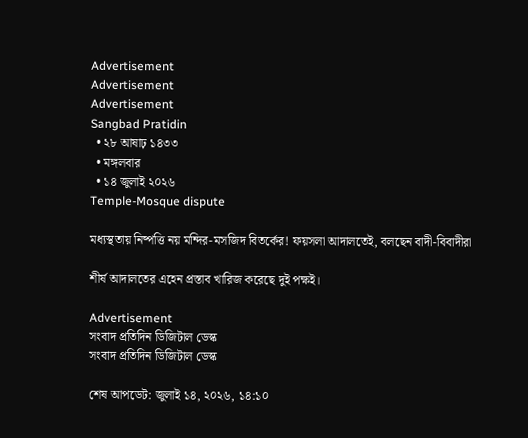Advertisement
Advertisement
Advertisement
Sangbad Pratidin
  • ২৮ আষাঢ় ১৪৩৩
  • মঙ্গলবার
  • ১৪ জুলাই ২০২৬
Temple-Mosque dispute

মধ্যস্থতায় নিষ্পত্তি নয় মন্দির-মসজিদ বিতর্কের! ফয়সলা আদালতেই, বলছেন বাদী-বিবাদীরা

শীর্ষ আদালতের এহেন প্রস্তাব খারিজ করেছে দুই পক্ষই।

Advertisement
সংবাদ প্রতিদিন ডিজিটাল ডেস্ক
সংবাদ প্রতিদিন ডিজিটাল ডেস্ক

শেষ আপডেট: জুলাই ১৪, ২০২৬, ১৪:১০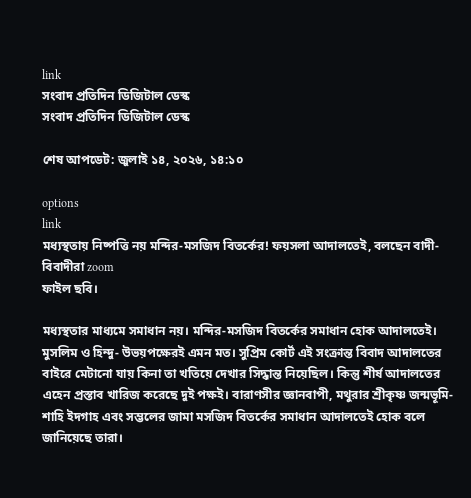link
সংবাদ প্রতিদিন ডিজিটাল ডেস্ক
সংবাদ প্রতিদিন ডিজিটাল ডেস্ক

শেষ আপডেট: জুলাই ১৪, ২০২৬, ১৪:১০

options
link
মধ্যস্থতায় নিষ্পত্তি নয় মন্দির-মসজিদ বিতর্কের! ফয়সলা আদালতেই, বলছেন বাদী-বিবাদীরা zoom
ফাইল ছবি।

মধ্যস্থতার মাধ্যমে সমাধান নয়। মন্দির-মসজিদ বিতর্কের সমাধান হোক আদালতেই। মুসলিম ও হিন্দু- উভয়পক্ষেরই এমন মত। সুপ্রিম কোর্ট এই সংক্রান্ত বিবাদ আদালতের বাইরে মেটানো যায় কিনা তা খতিয়ে দেখার সিদ্ধান্ত নিয়েছিল। কিন্তু শীর্ষ আদালতের এহেন প্রস্তাব খারিজ করেছে দুই পক্ষই। বারাণসীর জ্ঞানবাপী, মথুরার শ্রীকৃষ্ণ জন্মভূমি-শাহি ইদগাহ এবং সম্ভলের জামা মসজিদ বিতর্কের সমাধান আদালতেই হোক বলে জানিয়েছে তারা।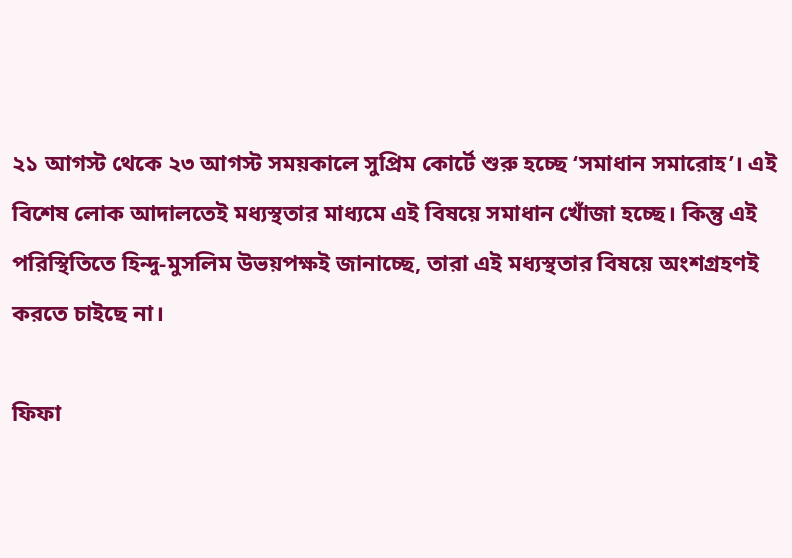২১ আগস্ট থেকে ২৩ আগস্ট সময়কালে সুপ্রিম কোর্টে শুরু হচ্ছে ‘সমাধান সমারোহ’। এই বিশেষ লোক আদালতেই মধ্যস্থতার মাধ্যমে এই বিষয়ে সমাধান খোঁজা হচ্ছে। কিন্তু এই পরিস্থিতিতে হিন্দু-মুসলিম উভয়পক্ষই জানাচ্ছে, তারা এই মধ্যস্থতার বিষয়ে অংশগ্রহণই করতে চাইছে না।

ফিফা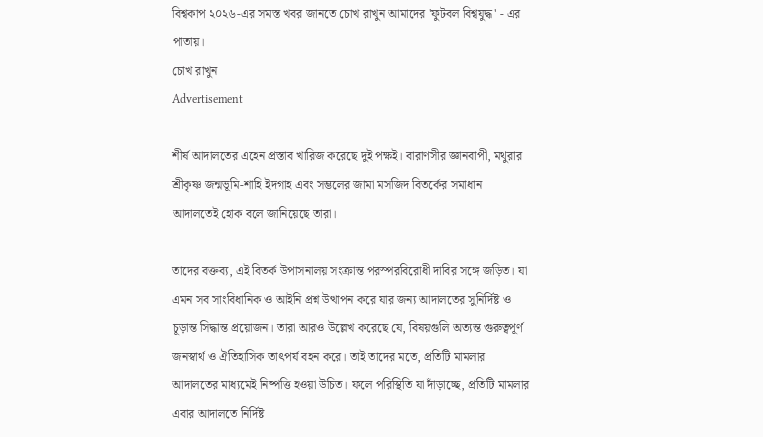বিশ্বকাপ ২০২৬-এর সমস্ত খবর জানতে চোখ রাখুন আমাদের 'ফুটবল বিশ্বযুদ্ধ' - এর পাতায়।
চোখ রাখুন
Advertisement

শীর্ষ আদালতের এহেন প্রস্তাব খারিজ করেছে দুই পক্ষই। বারাণসীর জ্ঞানবাপী, মথুরার শ্রীকৃষ্ণ জন্মভূমি-শাহি ইদগাহ এবং সম্ভলের জামা মসজিদ বিতর্কের সমাধান আদালতেই হোক বলে জানিয়েছে তারা।

তাদের বক্তব্য, এই বিতর্ক উপাসনালয় সংক্রান্ত পরস্পরবিরোধী দাবির সঙ্গে জড়িত। যা এমন সব সাংবিধানিক ও আইনি প্রশ্ন উত্থাপন করে যার জন্য আদালতের সুনির্দিষ্ট ও চূড়ান্ত সিদ্ধান্ত প্রয়োজন। তারা আরও উল্লেখ করেছে যে, বিষয়গুলি অত্যন্ত গুরুত্বপূর্ণ জনস্বার্থ ও ঐতিহাসিক তাৎপর্য বহন করে। তাই তাদের মতে, প্রতিটি মামলার আদালতের মাধ্যমেই নিষ্পত্তি হওয়া উচিত। ফলে পরিস্থিতি যা দাঁড়াচ্ছে, প্রতিটি মামলার এবার আদালতে নির্দিষ্ট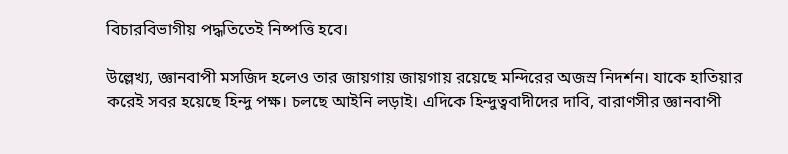বিচারবিভাগীয় পদ্ধতিতেই নিষ্পত্তি হবে।

উল্লেখ্য, জ্ঞানবাপী মসজিদ হলেও তার জায়গায় জায়গায় রয়েছে মন্দিরের অজস্র নিদর্শন। যাকে হাতিয়ার করেই সবর হয়েছে হিন্দু পক্ষ। চলছে আইনি লড়াই। এদিকে হিন্দুত্ববাদীদের দাবি, বারাণসীর জ্ঞানবাপী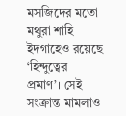মসজিদের মতো মথুরা শাহি ইদগাহেও রয়েছে ‘হিন্দুত্বের প্রমাণ’। সেই সংক্রান্ত মামলাও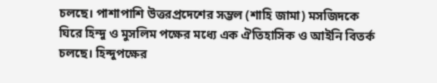চলছে। পাশাপাশি উত্তরপ্রদেশের সম্ভল (শাহি জামা) মসজিদকে ঘিরে হিন্দু ও মুসলিম পক্ষের মধ্যে এক ঐতিহাসিক ও আইনি বিতর্ক চলছে। হিন্দুপক্ষের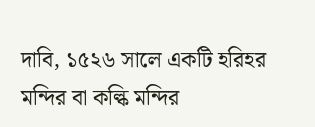দাবি, ১৫২৬ সালে একটি হরিহর মন্দির বা কল্কি মন্দির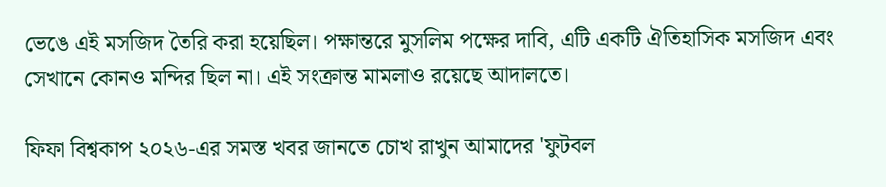ভেঙে এই মসজিদ তৈরি করা হয়েছিল। পক্ষান্তরে মুসলিম পক্ষের দাবি, এটি একটি ঐতিহাসিক মসজিদ এবং সেখানে কোনও মন্দির ছিল না। এই সংক্রান্ত মামলাও রয়েছে আদালতে।

ফিফা বিশ্বকাপ ২০২৬-এর সমস্ত খবর জানতে চোখ রাখুন আমাদের 'ফুটবল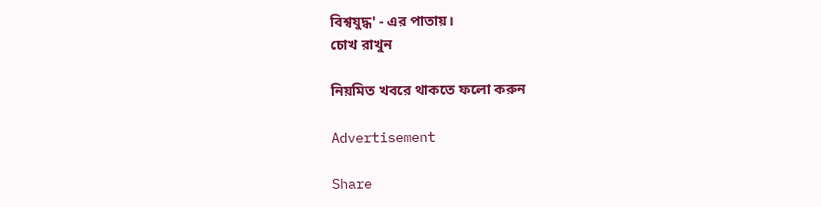বিশ্বযুদ্ধ' - এর পাতায়।
চোখ রাখুন

নিয়মিত খবরে থাকতে ফলো করুন

Advertisement

Share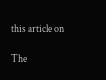this article on

The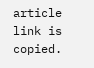article link is copied.